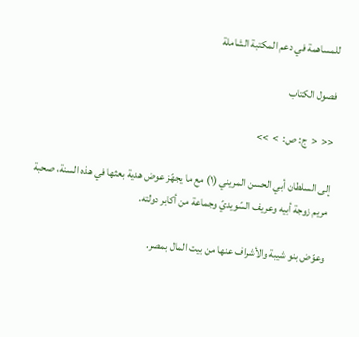للمساهمة في دعم المكتبة الشاملة

فصول الكتاب

<<  <  ج: ص:  >  >>

إلى السلطان أبي الحسن المريني (١) مع ما يجهّز عوض هدية بعثها في هذه السنة، صحبة مريم زوجة أبيه وعريف السّويديّ وجماعة من أكابر دولته.

وعوّض بنو شيبة والأشراف عنها من بيت المال بمصر.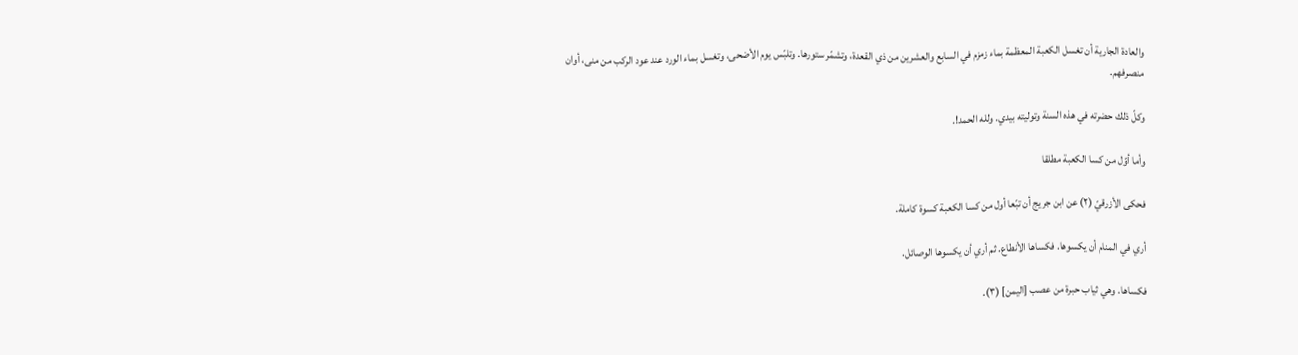والعادة الجارية أن تغسل الكعبة المعظمة بماء زمزم في السابع والعشرين من ذي القعدة، وتشمّر ستورها. وتلبّس يوم الأضحى، وتغسل بماء الورد عند عود الركب من منى، أوان منصرفهم.

وكلّ ذلك حضرته في هذه السنة وتوليته بيدي. ولله الحمد!.

وأما أوّل من كسا الكعبة مطلقا

فحكى الأزرقيّ (٢) عن ابن جريج أن تبّعا أول من كسا الكعبة كسوة كاملة.

أري في المنام أن يكسوها. فكساها الأنطاع. ثم أري أن يكسوها الوصائل.

فكساها. وهي ثياب حبرة من عصب [اليمن] (٣).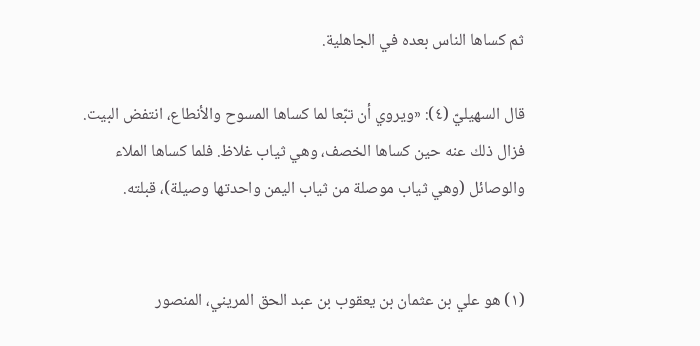ثم كساها الناس بعده في الجاهلية.

قال السهيليّ (٤): «ويروي أن تبّعا لما كساها المسوح والأنطاع، انتفض البيت. فزال ذلك عنه حين كساها الخصف، وهي ثياب غلاظ. فلما كساها الملاء والوصائل (وهي ثياب موصلة من ثياب اليمن واحدتها وصيلة)، قبلته.


(١) هو علي بن عثمان بن يعقوب بن عبد الحق المريني، المنصور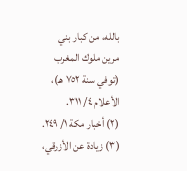بالله، من كبار بني مرين ملوك المغرب (توفي سنة ٧٥٢ هـ)، الأعلام ٤/ ٣١١.
(٢) أخبار مكة ١/ ٢٤٩.
(٣) زيادة عن الأزرقي،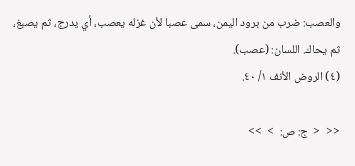والعصب: ضرب من برود اليمن، سمى عصبا لأن غزله يعصب، أي يدرج، ثم يصبغ، ثم يحاك. اللسان: (عصب).
(٤) الروض الأنف ١/ ٤٠.

<<  <  ج: ص:  >  >>